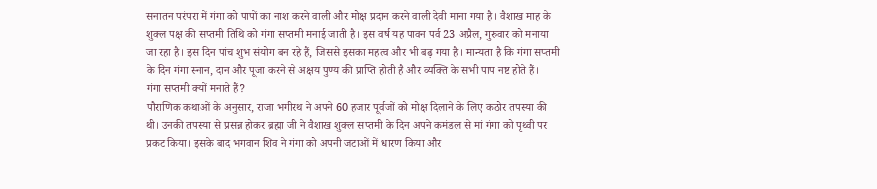सनातन परंपरा में गंगा को पापों का नाश करने वाली और मोक्ष प्रदान करने वाली देवी माना गया है। वैशाख माह के शुक्ल पक्ष की सप्तमी तिथि को गंगा सप्तमी मनाई जाती है। इस वर्ष यह पावन पर्व 23 अप्रैल, गुरुवार को मनाया जा रहा है। इस दिन पांच शुभ संयोग बन रहे हैं, जिससे इसका महत्व और भी बढ़ गया है। मान्यता है कि गंगा सप्तमी के दिन गंगा स्नान, दान और पूजा करने से अक्षय पुण्य की प्राप्ति होती है और व्यक्ति के सभी पाप नष्ट होते हैं।
गंगा सप्तमी क्यों मनाते हैं?
पौराणिक कथाओं के अनुसार, राजा भगीरथ ने अपने 60 हजार पूर्वजों को मोक्ष दिलाने के लिए कठोर तपस्या की थी। उनकी तपस्या से प्रसन्न होकर ब्रह्मा जी ने वैशाख शुक्ल सप्तमी के दिन अपने कमंडल से मां गंगा को पृथ्वी पर प्रकट किया। इसके बाद भगवान शिव ने गंगा को अपनी जटाओं में धारण किया और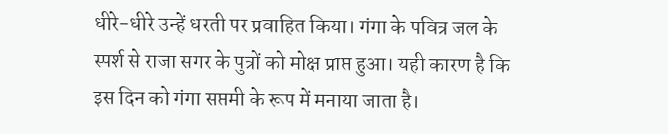धीरे-धीरे उन्हें धरती पर प्रवाहित किया। गंगा के पवित्र जल के स्पर्श से राजा सगर के पुत्रों को मोक्ष प्राप्त हुआ। यही कारण है कि इस दिन को गंगा सप्तमी के रूप में मनाया जाता है।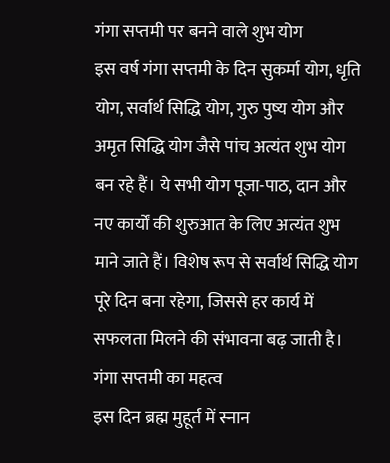गंगा सप्तमी पर बनने वाले शुभ योग
इस वर्ष गंगा सप्तमी के दिन सुकर्मा योग, धृति योग, सर्वार्थ सिद्धि योग, गुरु पुष्य योग और अमृत सिद्धि योग जैसे पांच अत्यंत शुभ योग बन रहे हैं। ये सभी योग पूजा-पाठ, दान और नए कार्यों की शुरुआत के लिए अत्यंत शुभ माने जाते हैं। विशेष रूप से सर्वार्थ सिद्धि योग पूरे दिन बना रहेगा, जिससे हर कार्य में सफलता मिलने की संभावना बढ़ जाती है।
गंगा सप्तमी का महत्व
इस दिन ब्रह्म मुहूर्त में स्नान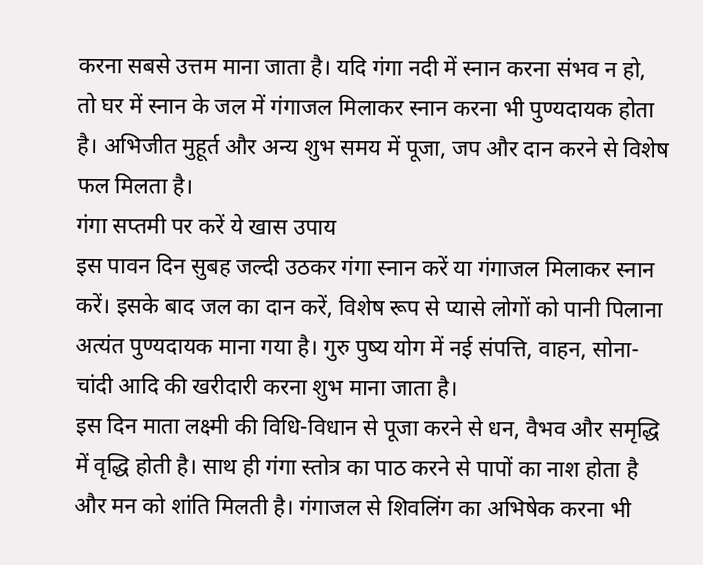करना सबसे उत्तम माना जाता है। यदि गंगा नदी में स्नान करना संभव न हो, तो घर में स्नान के जल में गंगाजल मिलाकर स्नान करना भी पुण्यदायक होता है। अभिजीत मुहूर्त और अन्य शुभ समय में पूजा, जप और दान करने से विशेष फल मिलता है।
गंगा सप्तमी पर करें ये खास उपाय
इस पावन दिन सुबह जल्दी उठकर गंगा स्नान करें या गंगाजल मिलाकर स्नान करें। इसके बाद जल का दान करें, विशेष रूप से प्यासे लोगों को पानी पिलाना अत्यंत पुण्यदायक माना गया है। गुरु पुष्य योग में नई संपत्ति, वाहन, सोना-चांदी आदि की खरीदारी करना शुभ माना जाता है।
इस दिन माता लक्ष्मी की विधि-विधान से पूजा करने से धन, वैभव और समृद्धि में वृद्धि होती है। साथ ही गंगा स्तोत्र का पाठ करने से पापों का नाश होता है और मन को शांति मिलती है। गंगाजल से शिवलिंग का अभिषेक करना भी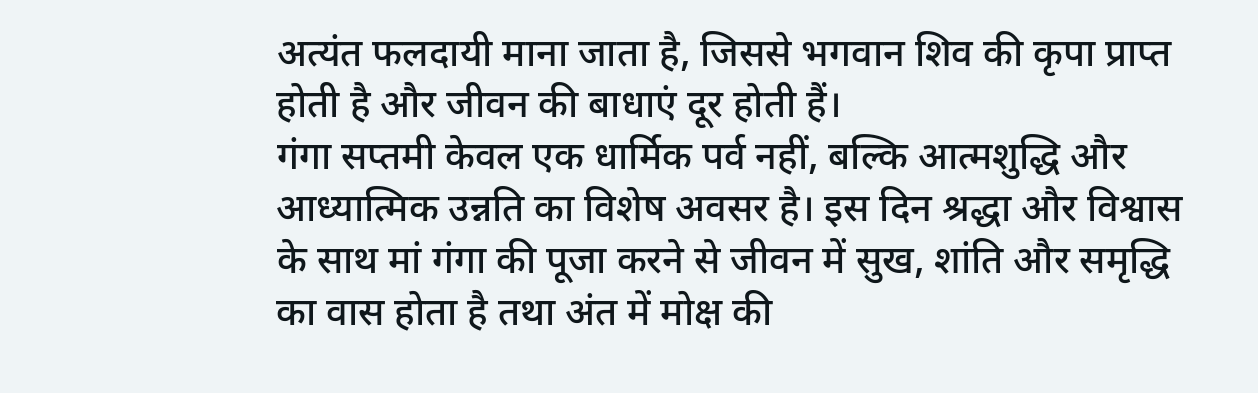अत्यंत फलदायी माना जाता है, जिससे भगवान शिव की कृपा प्राप्त होती है और जीवन की बाधाएं दूर होती हैं।
गंगा सप्तमी केवल एक धार्मिक पर्व नहीं, बल्कि आत्मशुद्धि और आध्यात्मिक उन्नति का विशेष अवसर है। इस दिन श्रद्धा और विश्वास के साथ मां गंगा की पूजा करने से जीवन में सुख, शांति और समृद्धि का वास होता है तथा अंत में मोक्ष की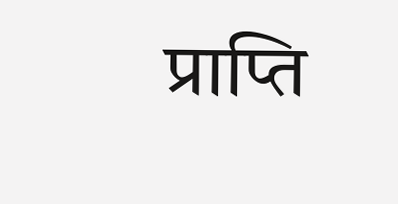प्राप्ति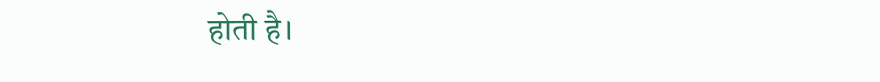होती है।